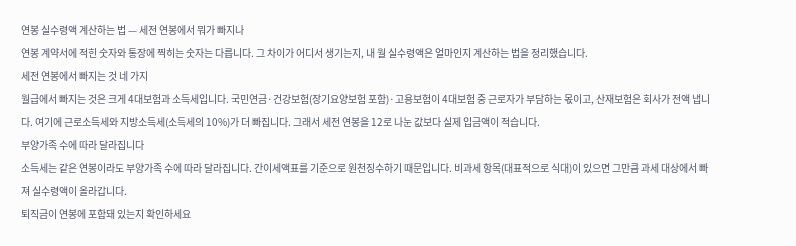연봉 실수령액 계산하는 법 — 세전 연봉에서 뭐가 빠지나
연봉 계약서에 적힌 숫자와 통장에 찍히는 숫자는 다릅니다. 그 차이가 어디서 생기는지, 내 월 실수령액은 얼마인지 계산하는 법을 정리했습니다.
세전 연봉에서 빠지는 것 네 가지
월급에서 빠지는 것은 크게 4대보험과 소득세입니다. 국민연금·건강보험(장기요양보험 포함)·고용보험이 4대보험 중 근로자가 부담하는 몫이고, 산재보험은 회사가 전액 냅니다. 여기에 근로소득세와 지방소득세(소득세의 10%)가 더 빠집니다. 그래서 세전 연봉을 12로 나눈 값보다 실제 입금액이 적습니다.
부양가족 수에 따라 달라집니다
소득세는 같은 연봉이라도 부양가족 수에 따라 달라집니다. 간이세액표를 기준으로 원천징수하기 때문입니다. 비과세 항목(대표적으로 식대)이 있으면 그만큼 과세 대상에서 빠져 실수령액이 올라갑니다.
퇴직금이 연봉에 포함돼 있는지 확인하세요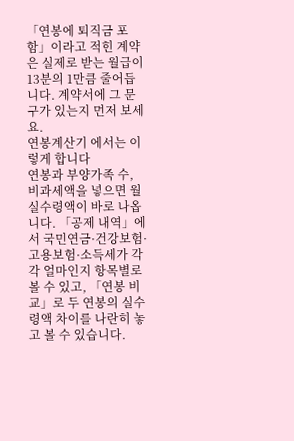「연봉에 퇴직금 포함」이라고 적힌 계약은 실제로 받는 월급이 13분의 1만큼 줄어듭니다. 계약서에 그 문구가 있는지 먼저 보세요.
연봉계산기 에서는 이렇게 합니다
연봉과 부양가족 수, 비과세액을 넣으면 월 실수령액이 바로 나옵니다. 「공제 내역」에서 국민연금·건강보험·고용보험·소득세가 각각 얼마인지 항목별로 볼 수 있고, 「연봉 비교」로 두 연봉의 실수령액 차이를 나란히 놓고 볼 수 있습니다.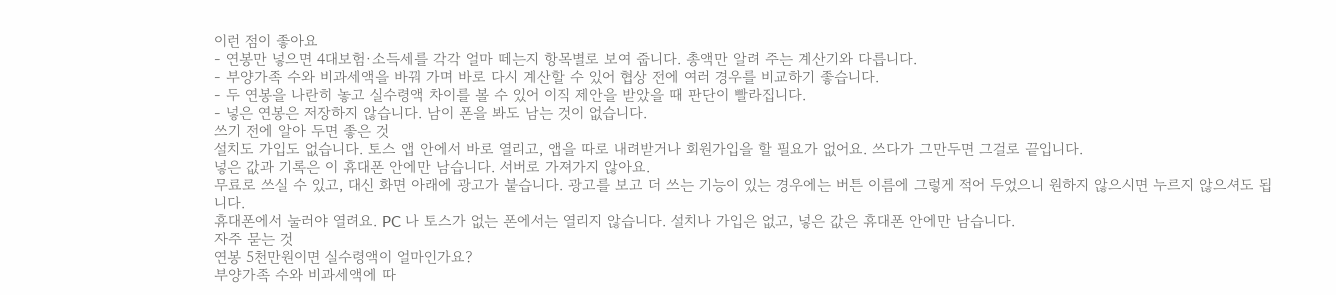이런 점이 좋아요
- 연봉만 넣으면 4대보험·소득세를 각각 얼마 떼는지 항목별로 보여 줍니다. 총액만 알려 주는 계산기와 다릅니다.
- 부양가족 수와 비과세액을 바꿔 가며 바로 다시 계산할 수 있어 협상 전에 여러 경우를 비교하기 좋습니다.
- 두 연봉을 나란히 놓고 실수령액 차이를 볼 수 있어 이직 제안을 받았을 때 판단이 빨라집니다.
- 넣은 연봉은 저장하지 않습니다. 남이 폰을 봐도 남는 것이 없습니다.
쓰기 전에 알아 두면 좋은 것
설치도 가입도 없습니다. 토스 앱 안에서 바로 열리고, 앱을 따로 내려받거나 회원가입을 할 필요가 없어요. 쓰다가 그만두면 그걸로 끝입니다.
넣은 값과 기록은 이 휴대폰 안에만 남습니다. 서버로 가져가지 않아요.
무료로 쓰실 수 있고, 대신 화면 아래에 광고가 붙습니다. 광고를 보고 더 쓰는 기능이 있는 경우에는 버튼 이름에 그렇게 적어 두었으니 원하지 않으시면 누르지 않으셔도 됩니다.
휴대폰에서 눌러야 열려요. PC 나 토스가 없는 폰에서는 열리지 않습니다. 설치나 가입은 없고, 넣은 값은 휴대폰 안에만 남습니다.
자주 묻는 것
연봉 5천만원이면 실수령액이 얼마인가요?
부양가족 수와 비과세액에 따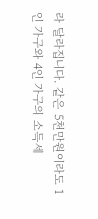라 달라집니다. 같은 5천만원이라도 1인 가구와 4인 가구의 소득세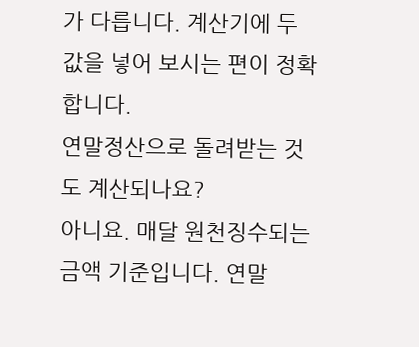가 다릅니다. 계산기에 두 값을 넣어 보시는 편이 정확합니다.
연말정산으로 돌려받는 것도 계산되나요?
아니요. 매달 원천징수되는 금액 기준입니다. 연말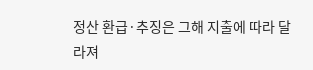정산 환급·추징은 그해 지출에 따라 달라져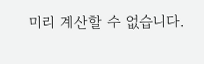미리 계산할 수 없습니다.